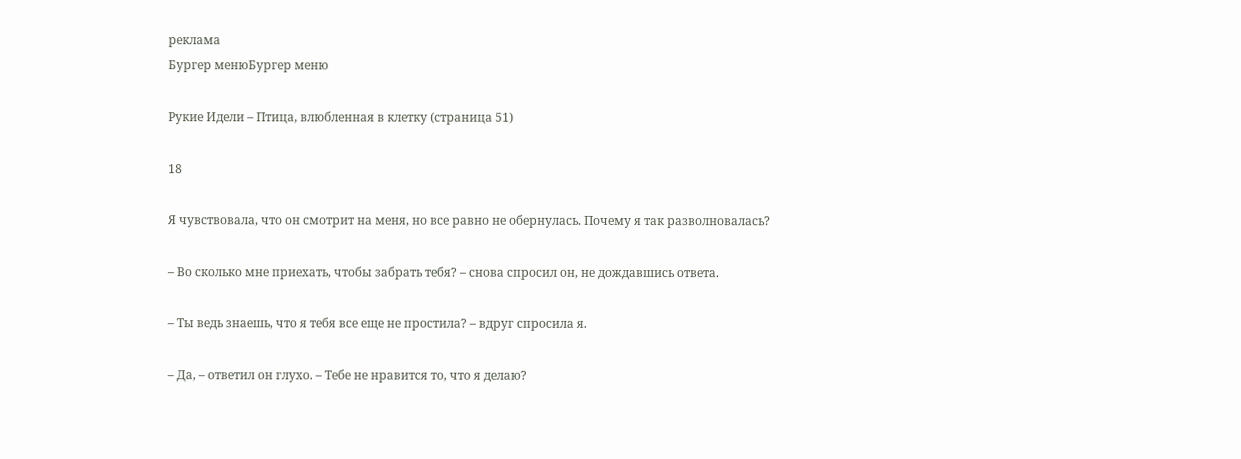реклама
Бургер менюБургер меню

Рукие Идели – Птица, влюбленная в клетку (страница 51)

18

Я чувствовала, что он смотрит на меня, но все равно не обернулась. Почему я так разволновалась?

– Во сколько мне приехать, чтобы забрать тебя? – снова спросил он, не дождавшись ответа.

– Ты ведь знаешь, что я тебя все еще не простила? – вдруг спросила я.

– Да, – ответил он глухо. – Тебе не нравится то, что я делаю?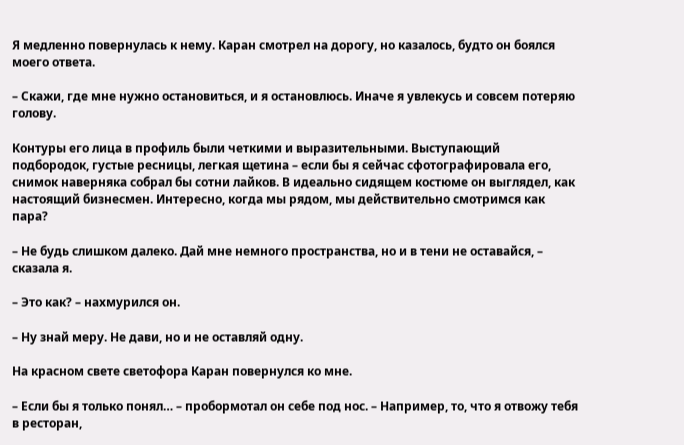Я медленно повернулась к нему. Каран смотрел на дорогу, но казалось, будто он боялся моего ответа.

– Скажи, где мне нужно остановиться, и я остановлюсь. Иначе я увлекусь и совсем потеряю голову.

Контуры его лица в профиль были четкими и выразительными. Выступающий подбородок, густые ресницы, легкая щетина – если бы я сейчас сфотографировала его, снимок наверняка собрал бы сотни лайков. В идеально сидящем костюме он выглядел, как настоящий бизнесмен. Интересно, когда мы рядом, мы действительно смотримся как пара?

– Не будь слишком далеко. Дай мне немного пространства, но и в тени не оставайся, – сказала я.

– Это как? – нахмурился он.

– Ну знай меру. Не дави, но и не оставляй одну.

На красном свете светофора Каран повернулся ко мне.

– Если бы я только понял… – пробормотал он себе под нос. – Например, то, что я отвожу тебя в ресторан,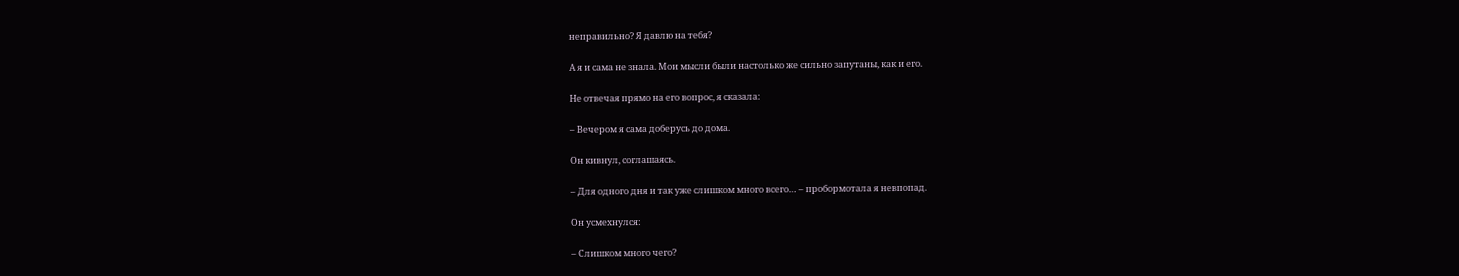неправильно? Я давлю на тебя?

А я и сама не знала. Мои мысли были настолько же сильно запутаны, как и его.

Не отвечая прямо на его вопрос, я сказала:

– Вечером я сама доберусь до дома.

Он кивнул, соглашаясь.

– Для одного дня и так уже слишком много всего… – пробормотала я невпопад.

Он усмехнулся:

– Слишком много чего?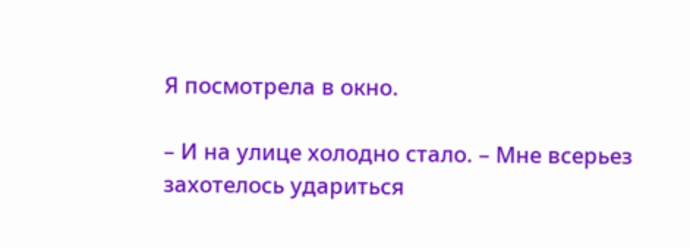Я посмотрела в окно.

– И на улице холодно стало. – Мне всерьез захотелось удариться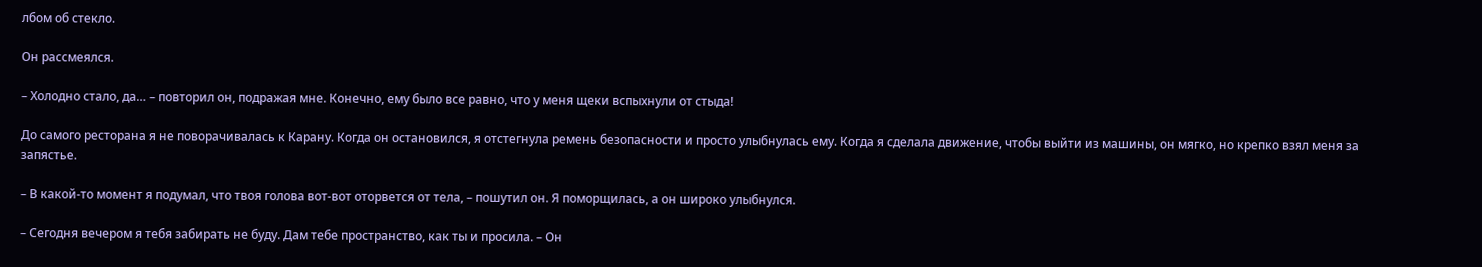лбом об стекло.

Он рассмеялся.

– Холодно стало, да… – повторил он, подражая мне. Конечно, ему было все равно, что у меня щеки вспыхнули от стыда!

До самого ресторана я не поворачивалась к Карану. Когда он остановился, я отстегнула ремень безопасности и просто улыбнулась ему. Когда я сделала движение, чтобы выйти из машины, он мягко, но крепко взял меня за запястье.

– В какой-то момент я подумал, что твоя голова вот-вот оторвется от тела, – пошутил он. Я поморщилась, а он широко улыбнулся.

– Сегодня вечером я тебя забирать не буду. Дам тебе пространство, как ты и просила. – Он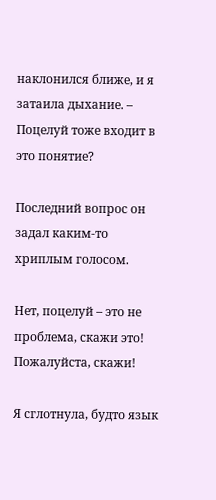наклонился ближе, и я затаила дыхание. – Поцелуй тоже входит в это понятие?

Последний вопрос он задал каким-то хриплым голосом.

Нет, поцелуй – это не проблема, скажи это! Пожалуйста, скажи!

Я сглотнула, будто язык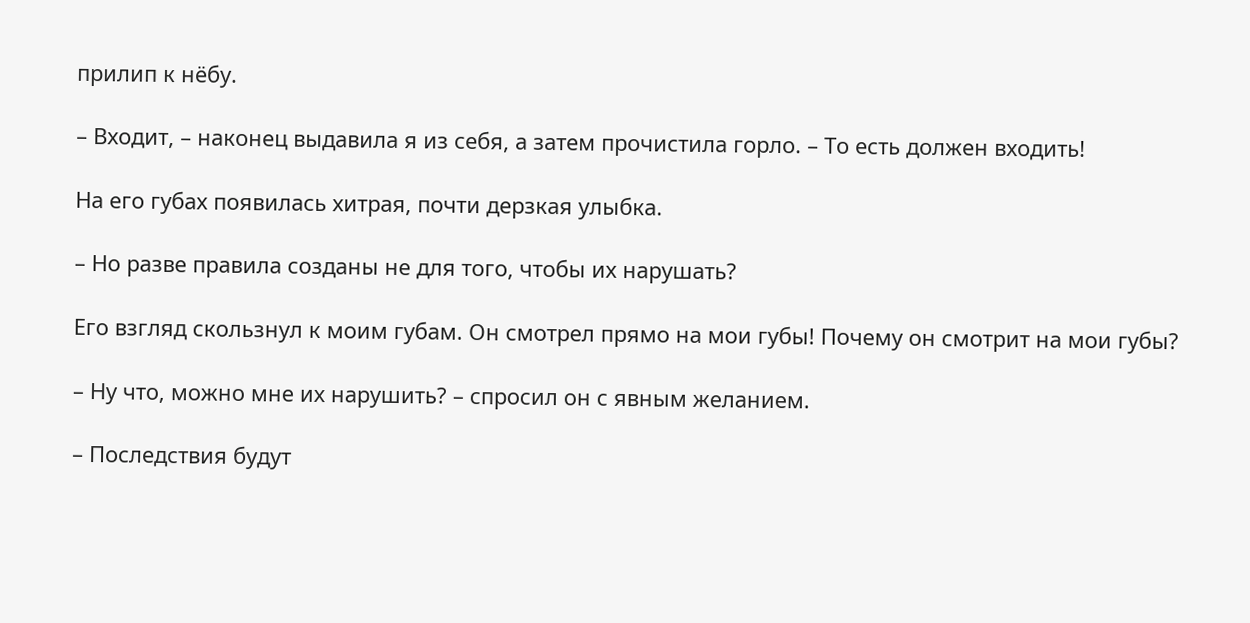прилип к нёбу.

– Входит, – наконец выдавила я из себя, а затем прочистила горло. – То есть должен входить!

На его губах появилась хитрая, почти дерзкая улыбка.

– Но разве правила созданы не для того, чтобы их нарушать?

Его взгляд скользнул к моим губам. Он смотрел прямо на мои губы! Почему он смотрит на мои губы?

– Ну что, можно мне их нарушить? – спросил он с явным желанием.

– Последствия будут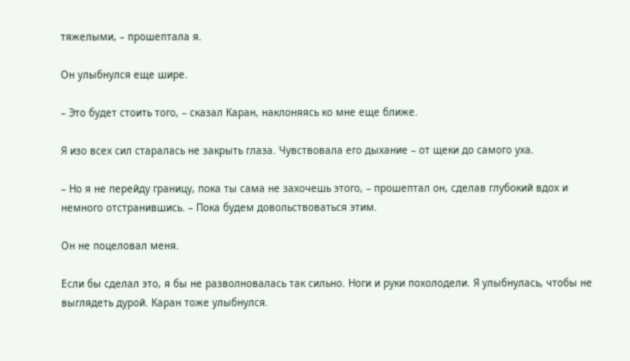тяжелыми, – прошептала я.

Он улыбнулся еще шире.

– Это будет стоить того, – сказал Каран, наклоняясь ко мне еще ближе.

Я изо всех сил старалась не закрыть глаза. Чувствовала его дыхание – от щеки до самого уха.

– Но я не перейду границу, пока ты сама не захочешь этого, – прошептал он, сделав глубокий вдох и немного отстранившись. – Пока будем довольствоваться этим.

Он не поцеловал меня.

Если бы сделал это, я бы не разволновалась так сильно. Ноги и руки похолодели. Я улыбнулась, чтобы не выглядеть дурой. Каран тоже улыбнулся.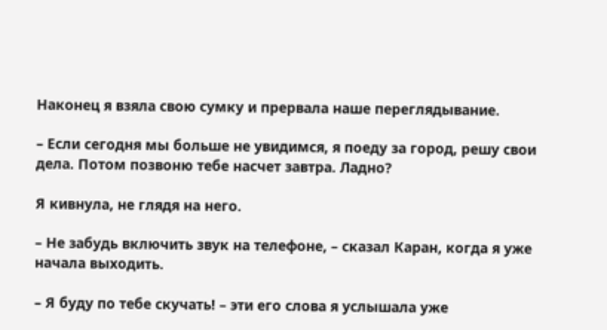Наконец я взяла свою сумку и прервала наше переглядывание.

– Если сегодня мы больше не увидимся, я поеду за город, решу свои дела. Потом позвоню тебе насчет завтра. Ладно?

Я кивнула, не глядя на него.

– Не забудь включить звук на телефоне, – сказал Каран, когда я уже начала выходить.

– Я буду по тебе скучать! – эти его слова я услышала уже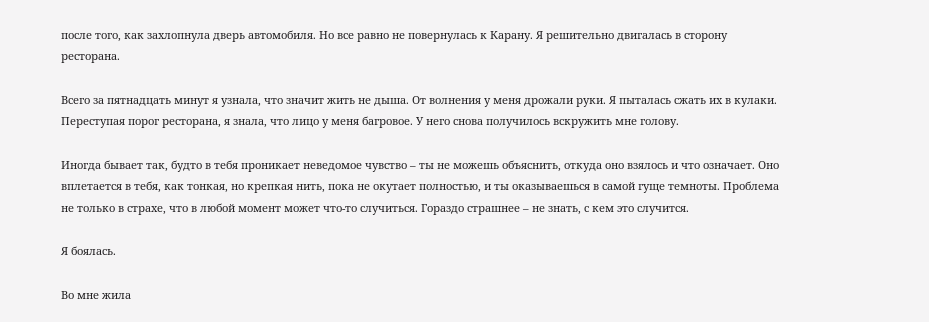после того, как захлопнула дверь автомобиля. Но все равно не повернулась к Карану. Я решительно двигалась в сторону ресторана.

Всего за пятнадцать минут я узнала, что значит жить не дыша. От волнения у меня дрожали руки. Я пыталась сжать их в кулаки. Переступая порог ресторана, я знала, что лицо у меня багровое. У него снова получилось вскружить мне голову.

Иногда бывает так, будто в тебя проникает неведомое чувство – ты не можешь объяснить, откуда оно взялось и что означает. Оно вплетается в тебя, как тонкая, но крепкая нить, пока не окутает полностью, и ты оказываешься в самой гуще темноты. Проблема не только в страхе, что в любой момент может что-то случиться. Гораздо страшнее – не знать, с кем это случится.

Я боялась.

Во мне жила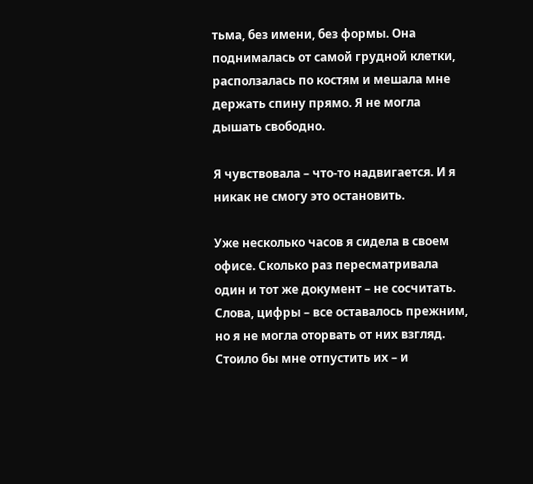тьма, без имени, без формы. Она поднималась от самой грудной клетки, расползалась по костям и мешала мне держать спину прямо. Я не могла дышать свободно.

Я чувствовала – что-то надвигается. И я никак не смогу это остановить.

Уже несколько часов я сидела в своем офисе. Сколько раз пересматривала один и тот же документ – не сосчитать. Слова, цифры – все оставалось прежним, но я не могла оторвать от них взгляд. Стоило бы мне отпустить их – и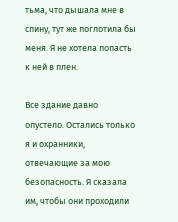тьма, что дышала мне в спину, тут же поглотила бы меня. Я не хотела попасть к ней в плен.

Все здание давно опустело. Остались только я и охранники, отвечающие за мою безопасность. Я сказала им, чтобы они проходили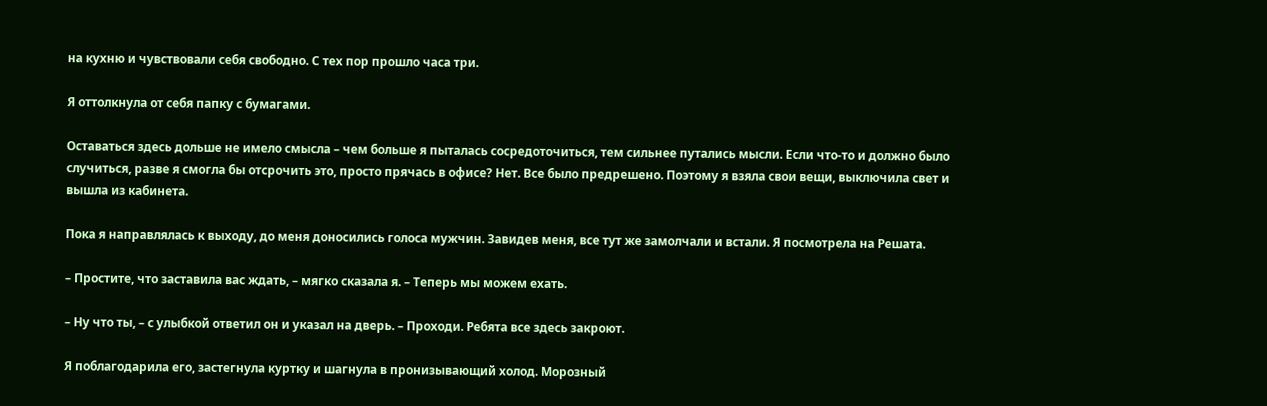на кухню и чувствовали себя свободно. С тех пор прошло часа три.

Я оттолкнула от себя папку с бумагами.

Оставаться здесь дольше не имело смысла – чем больше я пыталась сосредоточиться, тем сильнее путались мысли. Если что-то и должно было случиться, разве я смогла бы отсрочить это, просто прячась в офисе? Нет. Все было предрешено. Поэтому я взяла свои вещи, выключила свет и вышла из кабинета.

Пока я направлялась к выходу, до меня доносились голоса мужчин. Завидев меня, все тут же замолчали и встали. Я посмотрела на Решата.

– Простите, что заставила вас ждать, – мягко сказала я. – Теперь мы можем ехать.

– Ну что ты, – с улыбкой ответил он и указал на дверь. – Проходи. Ребята все здесь закроют.

Я поблагодарила его, застегнула куртку и шагнула в пронизывающий холод. Морозный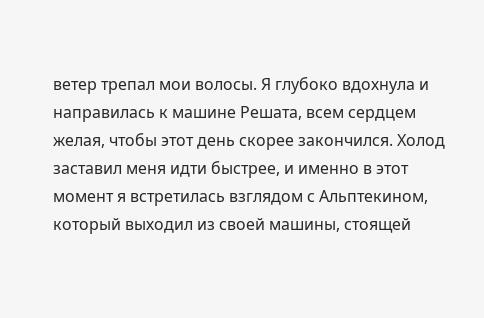ветер трепал мои волосы. Я глубоко вдохнула и направилась к машине Решата, всем сердцем желая, чтобы этот день скорее закончился. Холод заставил меня идти быстрее, и именно в этот момент я встретилась взглядом с Альптекином, который выходил из своей машины, стоящей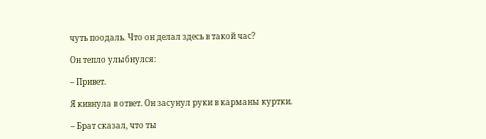чуть поодаль. Что он делал здесь в такой час?

Он тепло улыбнулся:

– Привет.

Я кивнула в ответ. Он засунул руки в карманы куртки.

– Брат сказал, что ты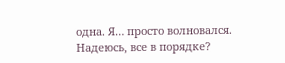одна. Я… просто волновался. Надеюсь, все в порядке?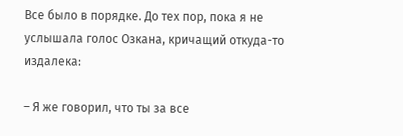Все было в порядке. До тех пор, пока я не услышала голос Озкана, кричащий откуда-то издалека:

– Я же говорил, что ты за все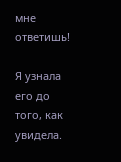мне ответишь!

Я узнала его до того, как увидела.